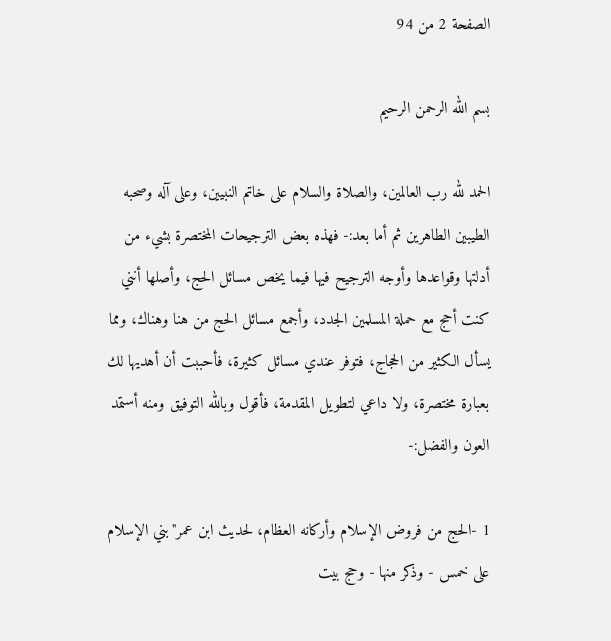الصفحة 2 من 94

بسم الله الرحمن الرحيم

الحمد لله رب العالمين، والصلاة والسلام على خاتم النبيين، وعلى آله وصحبه الطيبين الطاهرين ثم أما بعد:- فهذه بعض الترجيحات المختصرة بشيء من أدلتها وقواعدها وأوجه الترجيح فيها فيما يخص مسائل الحج، وأصلها أنني كنت أحج مع حملة المسلمين الجدد، وأجمع مسائل الحج من هنا وهناك، ومما يسأل الكثير من الحجاج، فتوفر عندي مسائل كثيرة، فأحببت أن أهديها لك بعبارة مختصرة، ولا داعي لتطويل المقدمة، فأقول وبالله التوفيق ومنه أستمد العون والفضل:-

1 -الحج من فروض الإسلام وأركانه العظام، لحديث ابن عمر"بني الإسلام على خمس - وذكر منها - وحج بيت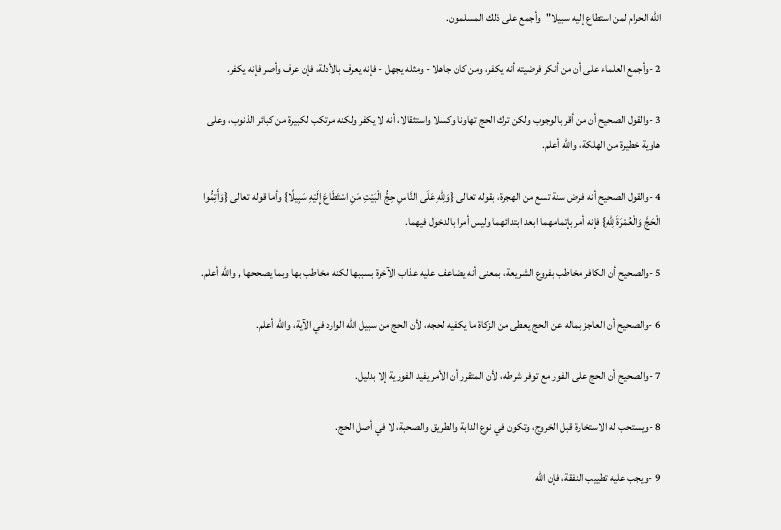الله الحرام لمن استطاع إليه سبيلا"وأجمع على ذلك المسلمون.

2 -وأجمع العلماء على أن من أنكر فرضيته أنه يكفر، ومن كان جاهلا - ومثله يجهل - فإنه يعرف بالأدلة، فإن عرف وأصر فإنه يكفر.

3 -والقول الصحيح أن من أقر بالوجوب ولكن ترك الحج تهاونا وكسلا واستثقالا، أنه لا يكفر ولكنه مرتكب لكبيرة من كبائر الذنوب، وعلى هاوية خطيرة من الهلكة، والله أعلم.

4 -والقول الصحيح أنه فرض سنة تسع من الهجرة، بقوله تعالى {وَلِلّهِ عَلَى النَّاسِ حِجُّ الْبَيْتِ مَنِ اسْتَطَاعَ إِلَيْهِ سَبِيلًا} وأما قوله تعالى {وَأَتِمُّوا الْحَجَّ وَالْعُمْرَةَ لِلّهِ} فإنه أمر بإتمامهما ابعد ابتدائهما وليس أمرا بالدخول فيهما.

5 -والصحيح أن الكافر مخاطب بفروع الشريعة، بمعنى أنه يضاعف عليه عذاب الآخرة بسببها لكنه مخاطب بها وبما يصححها , والله أعلم.

6 -والصحيح أن العاجز بماله عن الحج يعطى من الزكاة ما يكفيه لحجه، لأن الحج من سبيل الله الوارد في الآية، والله أعلم.

7 -والصحيح أن الحج على الفور مع توفر شرطه، لأن المتقرر أن الأمر يفيد الفورية إلا بدليل.

8 -ويستحب له الاستخارة قبل الخروج، وتكون في نوع الدابة والطريق والصحبة، لا في أصل الحج.

9 -ويجب عليه تطييب النفقة، فإن الله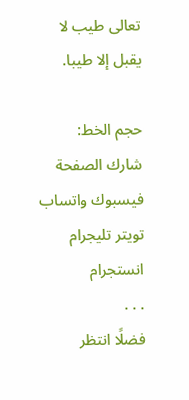تعالى طيب لا يقبل إلا طيبا.

حجم الخط:
شارك الصفحة
فيسبوك واتساب تويتر تليجرام انستجرام
. . .
فضلًا انتظر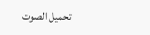تحميل الصوت